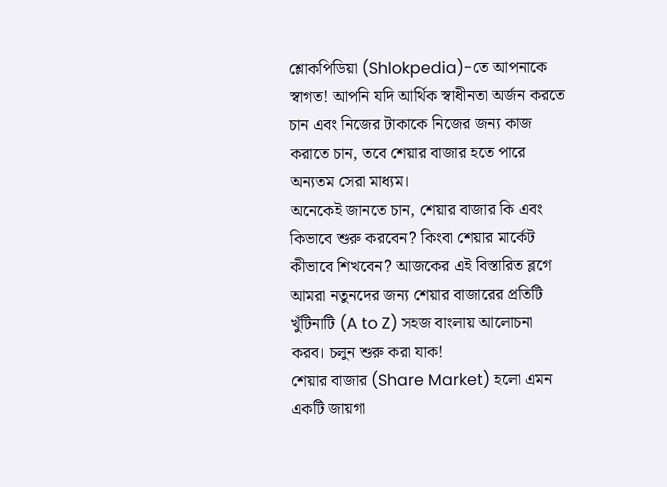শ্লোকপিডিয়া (Shlokpedia)-তে আপনাকে স্বাগত! আপনি যদি আর্থিক স্বাধীনতা অর্জন করতে চান এবং নিজের টাকাকে নিজের জন্য কাজ করাতে চান, তবে শেয়ার বাজার হতে পারে অন্যতম সেরা মাধ্যম।
অনেকেই জানতে চান, শেয়ার বাজার কি এবং কিভাবে শুরু করবেন? কিংবা শেয়ার মার্কেট কীভাবে শিখবেন? আজকের এই বিস্তারিত ব্লগে আমরা নতুনদের জন্য শেয়ার বাজারের প্রতিটি খুঁটিনাটি (A to Z) সহজ বাংলায় আলোচনা করব। চলুন শুরু করা যাক!
শেয়ার বাজার (Share Market) হলো এমন একটি জায়গা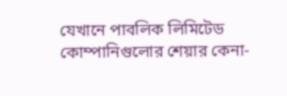যেখানে পাবলিক লিমিটেড কোম্পানিগুলোর শেয়ার কেনা-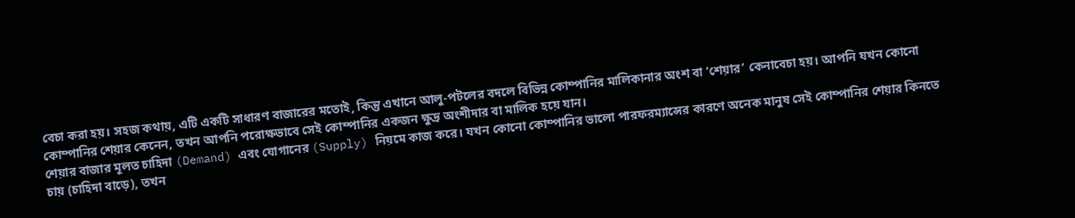বেচা করা হয়। সহজ কথায়, এটি একটি সাধারণ বাজারের মতোই, কিন্তু এখানে আলু-পটলের বদলে বিভিন্ন কোম্পানির মালিকানার অংশ বা ‘শেয়ার’ কেনাবেচা হয়। আপনি যখন কোনো কোম্পানির শেয়ার কেনেন, তখন আপনি পরোক্ষভাবে সেই কোম্পানির একজন ক্ষুদ্র অংশীদার বা মালিক হয়ে যান।
শেয়ার বাজার মূলত চাহিদা (Demand) এবং যোগানের (Supply) নিয়মে কাজ করে। যখন কোনো কোম্পানির ভালো পারফরম্যান্সের কারণে অনেক মানুষ সেই কোম্পানির শেয়ার কিনতে চায় (চাহিদা বাড়ে), তখন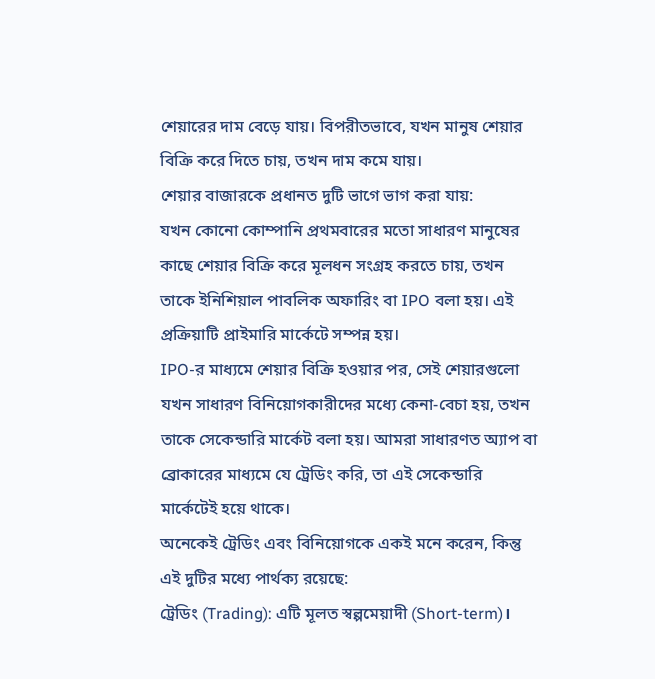শেয়ারের দাম বেড়ে যায়। বিপরীতভাবে, যখন মানুষ শেয়ার বিক্রি করে দিতে চায়, তখন দাম কমে যায়।
শেয়ার বাজারকে প্রধানত দুটি ভাগে ভাগ করা যায়:
যখন কোনো কোম্পানি প্রথমবারের মতো সাধারণ মানুষের কাছে শেয়ার বিক্রি করে মূলধন সংগ্রহ করতে চায়, তখন তাকে ইনিশিয়াল পাবলিক অফারিং বা IPO বলা হয়। এই প্রক্রিয়াটি প্রাইমারি মার্কেটে সম্পন্ন হয়।
IPO-র মাধ্যমে শেয়ার বিক্রি হওয়ার পর, সেই শেয়ারগুলো যখন সাধারণ বিনিয়োগকারীদের মধ্যে কেনা-বেচা হয়, তখন তাকে সেকেন্ডারি মার্কেট বলা হয়। আমরা সাধারণত অ্যাপ বা ব্রোকারের মাধ্যমে যে ট্রেডিং করি, তা এই সেকেন্ডারি মার্কেটেই হয়ে থাকে।
অনেকেই ট্রেডিং এবং বিনিয়োগকে একই মনে করেন, কিন্তু এই দুটির মধ্যে পার্থক্য রয়েছে:
ট্রেডিং (Trading): এটি মূলত স্বল্পমেয়াদী (Short-term)।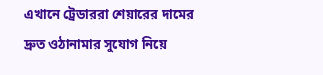এখানে ট্রেডাররা শেয়ারের দামের দ্রুত ওঠানামার সুযোগ নিয়ে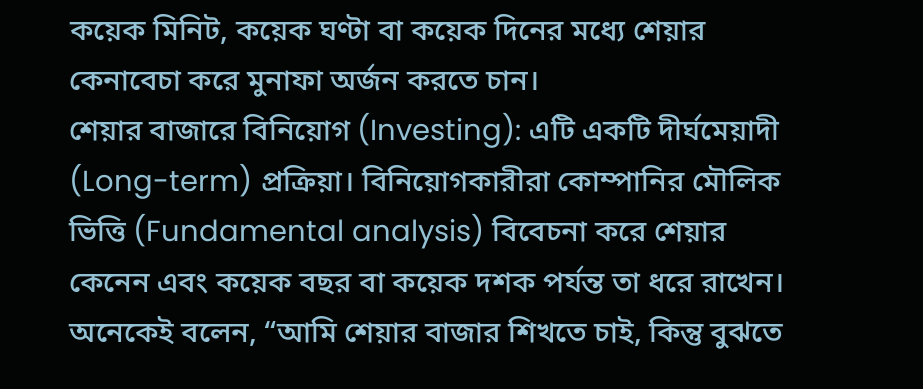কয়েক মিনিট, কয়েক ঘণ্টা বা কয়েক দিনের মধ্যে শেয়ার কেনাবেচা করে মুনাফা অর্জন করতে চান।
শেয়ার বাজারে বিনিয়োগ (Investing): এটি একটি দীর্ঘমেয়াদী (Long-term) প্রক্রিয়া। বিনিয়োগকারীরা কোম্পানির মৌলিক ভিত্তি (Fundamental analysis) বিবেচনা করে শেয়ার কেনেন এবং কয়েক বছর বা কয়েক দশক পর্যন্ত তা ধরে রাখেন।
অনেকেই বলেন, “আমি শেয়ার বাজার শিখতে চাই, কিন্তু বুঝতে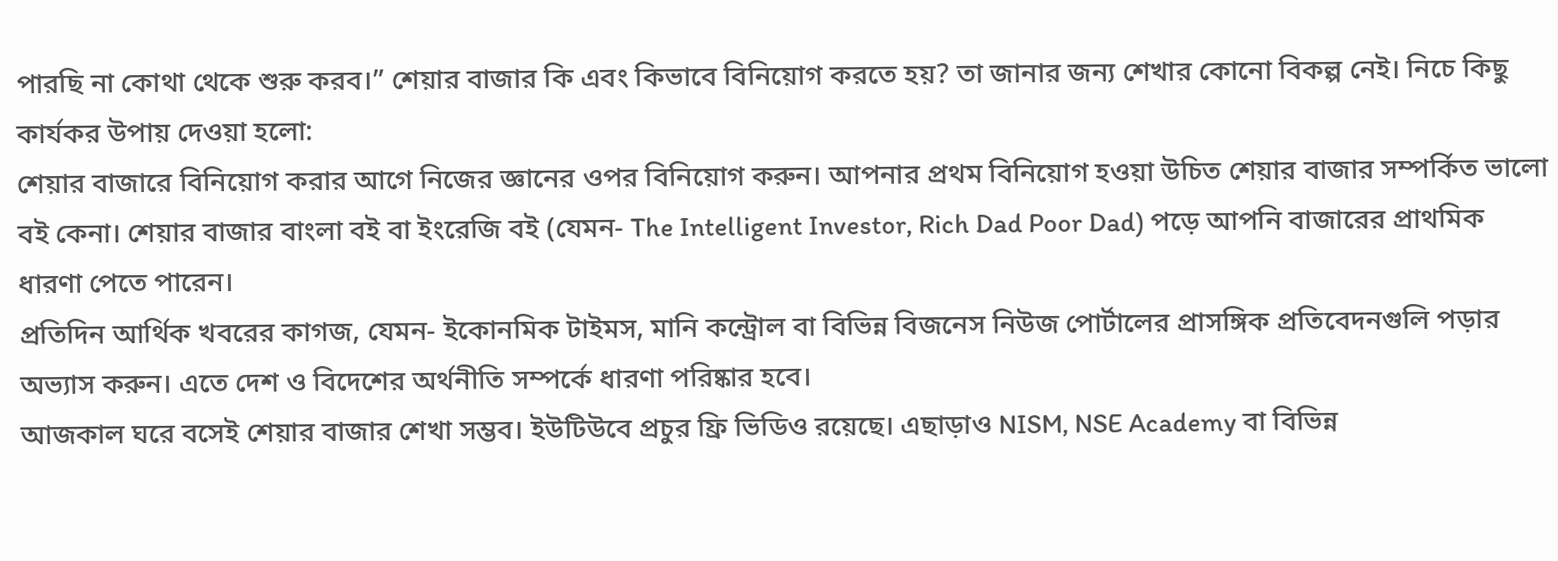পারছি না কোথা থেকে শুরু করব।” শেয়ার বাজার কি এবং কিভাবে বিনিয়োগ করতে হয়? তা জানার জন্য শেখার কোনো বিকল্প নেই। নিচে কিছু কার্যকর উপায় দেওয়া হলো:
শেয়ার বাজারে বিনিয়োগ করার আগে নিজের জ্ঞানের ওপর বিনিয়োগ করুন। আপনার প্রথম বিনিয়োগ হওয়া উচিত শেয়ার বাজার সম্পর্কিত ভালো বই কেনা। শেয়ার বাজার বাংলা বই বা ইংরেজি বই (যেমন- The Intelligent Investor, Rich Dad Poor Dad) পড়ে আপনি বাজারের প্রাথমিক ধারণা পেতে পারেন।
প্রতিদিন আর্থিক খবরের কাগজ, যেমন- ইকোনমিক টাইমস, মানি কন্ট্রোল বা বিভিন্ন বিজনেস নিউজ পোর্টালের প্রাসঙ্গিক প্রতিবেদনগুলি পড়ার অভ্যাস করুন। এতে দেশ ও বিদেশের অর্থনীতি সম্পর্কে ধারণা পরিষ্কার হবে।
আজকাল ঘরে বসেই শেয়ার বাজার শেখা সম্ভব। ইউটিউবে প্রচুর ফ্রি ভিডিও রয়েছে। এছাড়াও NISM, NSE Academy বা বিভিন্ন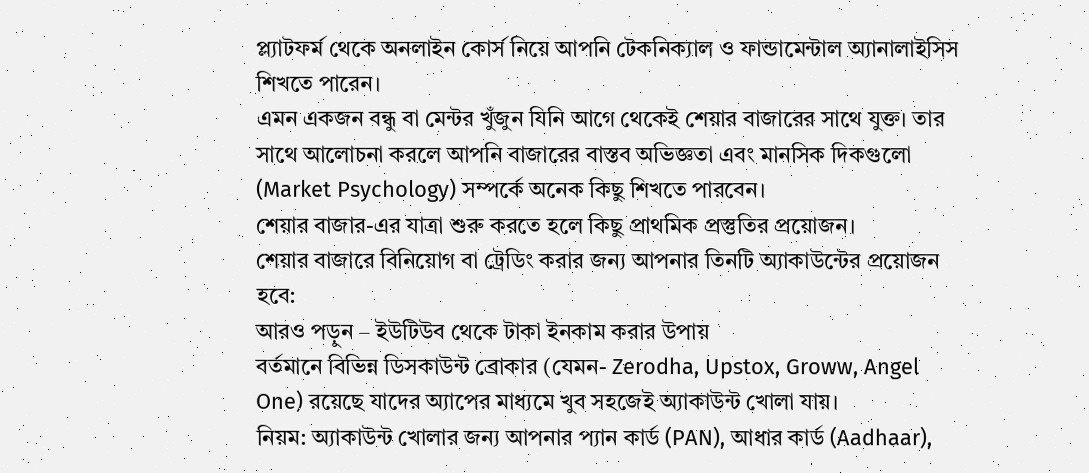প্ল্যাটফর্ম থেকে অনলাইন কোর্স নিয়ে আপনি টেকনিক্যাল ও ফান্ডামেন্টাল অ্যানালাইসিস শিখতে পারেন।
এমন একজন বন্ধু বা মেন্টর খুঁজুন যিনি আগে থেকেই শেয়ার বাজারের সাথে যুক্ত। তার সাথে আলোচনা করলে আপনি বাজারের বাস্তব অভিজ্ঞতা এবং মানসিক দিকগুলো (Market Psychology) সম্পর্কে অনেক কিছু শিখতে পারবেন।
শেয়ার বাজার-এর যাত্রা শুরু করতে হলে কিছু প্রাথমিক প্রস্তুতির প্রয়োজন।
শেয়ার বাজারে বিনিয়োগ বা ট্রেডিং করার জন্য আপনার তিনটি অ্যাকাউন্টের প্রয়োজন হবে:
আরও পড়ুন – ইউটিউব থেকে টাকা ইনকাম করার উপায়
বর্তমানে বিভিন্ন ডিসকাউন্ট ব্রোকার (যেমন- Zerodha, Upstox, Groww, Angel One) রয়েছে যাদের অ্যাপের মাধ্যমে খুব সহজেই অ্যাকাউন্ট খোলা যায়।
নিয়ম: অ্যাকাউন্ট খোলার জন্য আপনার প্যান কার্ড (PAN), আধার কার্ড (Aadhaar),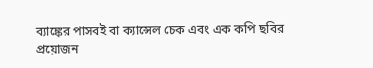ব্যাঙ্কের পাসবই বা ক্যান্সেল চেক এবং এক কপি ছবির প্রয়োজন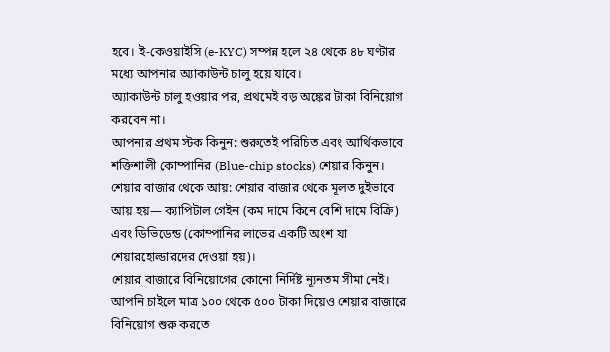হবে। ই-কেওয়াইসি (e-KYC) সম্পন্ন হলে ২৪ থেকে ৪৮ ঘণ্টার মধ্যে আপনার অ্যাকাউন্ট চালু হয়ে যাবে।
অ্যাকাউন্ট চালু হওয়ার পর, প্রথমেই বড় অঙ্কের টাকা বিনিয়োগ করবেন না।
আপনার প্রথম স্টক কিনুন: শুরুতেই পরিচিত এবং আর্থিকভাবে শক্তিশালী কোম্পানির (Blue-chip stocks) শেয়ার কিনুন।
শেয়ার বাজার থেকে আয়: শেয়ার বাজার থেকে মূলত দুইভাবে আয় হয়— ক্যাপিটাল গেইন (কম দামে কিনে বেশি দামে বিক্রি) এবং ডিভিডেন্ড (কোম্পানির লাভের একটি অংশ যা শেয়ারহোল্ডারদের দেওয়া হয়)।
শেয়ার বাজারে বিনিয়োগের কোনো নির্দিষ্ট ন্যূনতম সীমা নেই। আপনি চাইলে মাত্র ১০০ থেকে ৫০০ টাকা দিয়েও শেয়ার বাজারে বিনিয়োগ শুরু করতে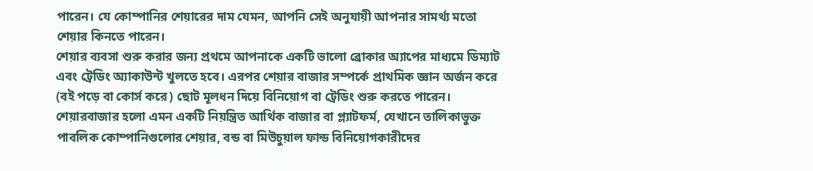পারেন। যে কোম্পানির শেয়ারের দাম যেমন, আপনি সেই অনুযায়ী আপনার সামর্থ্য মতো শেয়ার কিনতে পারেন।
শেয়ার ব্যবসা শুরু করার জন্য প্রথমে আপনাকে একটি ভালো ব্রোকার অ্যাপের মাধ্যমে ডিম্যাট এবং ট্রেডিং অ্যাকাউন্ট খুলতে হবে। এরপর শেয়ার বাজার সম্পর্কে প্রাথমিক জ্ঞান অর্জন করে (বই পড়ে বা কোর্স করে) ছোট মূলধন দিয়ে বিনিয়োগ বা ট্রেডিং শুরু করতে পারেন।
শেয়ারবাজার হলো এমন একটি নিয়ন্ত্রিত আর্থিক বাজার বা প্ল্যাটফর্ম, যেখানে তালিকাভুক্ত পাবলিক কোম্পানিগুলোর শেয়ার, বন্ড বা মিউচুয়াল ফান্ড বিনিয়োগকারীদের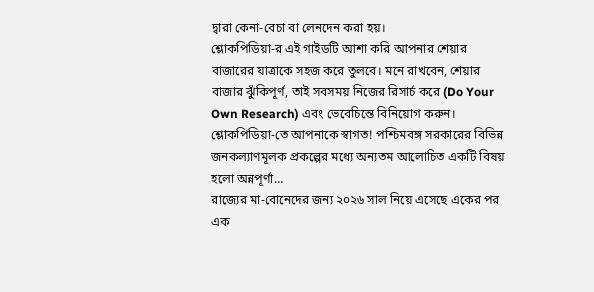দ্বারা কেনা-বেচা বা লেনদেন করা হয়।
শ্লোকপিডিয়া-র এই গাইডটি আশা করি আপনার শেয়ার বাজারের যাত্রাকে সহজ করে তুলবে। মনে রাখবেন, শেয়ার বাজার ঝুঁকিপূর্ণ, তাই সবসময় নিজের রিসার্চ করে (Do Your Own Research) এবং ভেবেচিন্তে বিনিয়োগ করুন।
শ্লোকপিডিয়া-তে আপনাকে স্বাগত! পশ্চিমবঙ্গ সরকারের বিভিন্ন জনকল্যাণমূলক প্রকল্পের মধ্যে অন্যতম আলোচিত একটি বিষয় হলো অন্নপূর্ণা…
রাজ্যের মা-বোনেদের জন্য ২০২৬ সাল নিয়ে এসেছে একের পর এক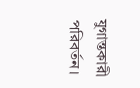যুগান্তকারী পরিবর্তন।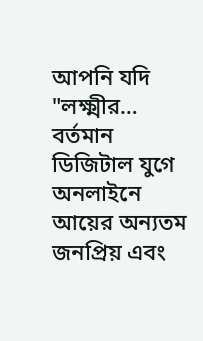আপনি যদি "লক্ষ্মীর…
বর্তমান ডিজিটাল যুগে অনলাইনে আয়ের অন্যতম জনপ্রিয় এবং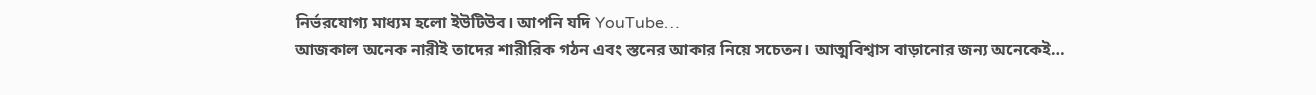নির্ভরযোগ্য মাধ্যম হলো ইউটিউব। আপনি যদি YouTube…
আজকাল অনেক নারীই তাদের শারীরিক গঠন এবং স্তনের আকার নিয়ে সচেতন। আত্মবিশ্বাস বাড়ানোর জন্য অনেকেই…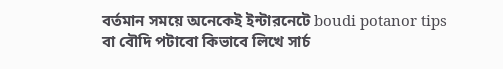বর্তমান সময়ে অনেকেই ইন্টারনেটে boudi potanor tips বা বৌদি পটাবো কিভাবে লিখে সার্চ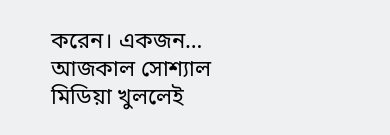করেন। একজন…
আজকাল সোশ্যাল মিডিয়া খুললেই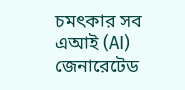চমৎকার সব এআই (AI) জেনারেটেড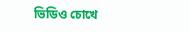ভিডিও চোখে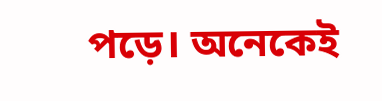পড়ে। অনেকেই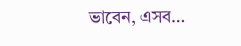ভাবেন, এসব…